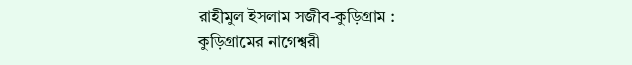রাহীমুল ইসলাম সজীব-কুড়িগ্রাম :
কুড়িগ্রামের নাগেশ্বরী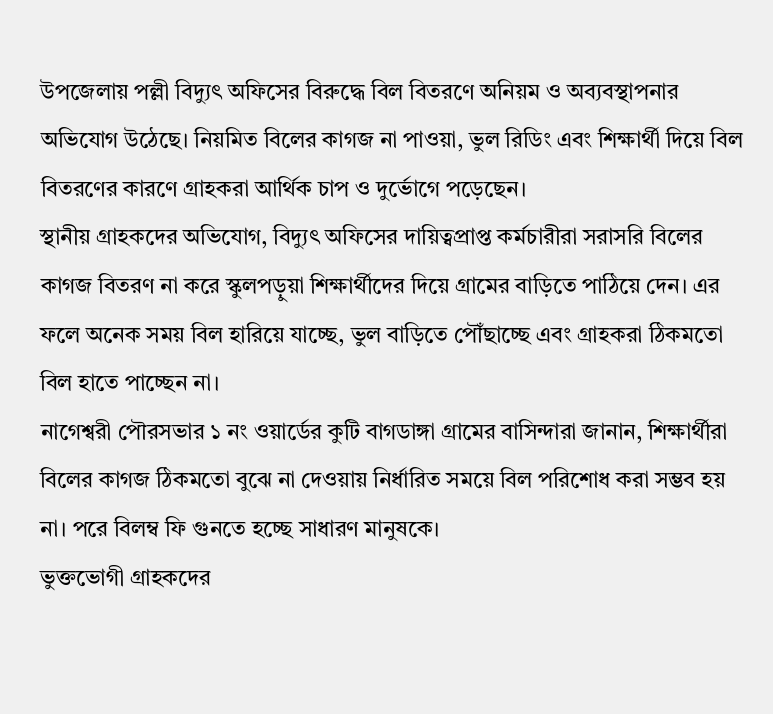উপজেলায় পল্লী বিদ্যুৎ অফিসের বিরুদ্ধে বিল বিতরণে অনিয়ম ও অব্যবস্থাপনার অভিযোগ উঠেছে। নিয়মিত বিলের কাগজ না পাওয়া, ভুল রিডিং এবং শিক্ষার্থী দিয়ে বিল বিতরণের কারণে গ্রাহকরা আর্থিক চাপ ও দুর্ভোগে পড়েছেন।
স্থানীয় গ্রাহকদের অভিযোগ, বিদ্যুৎ অফিসের দায়িত্বপ্রাপ্ত কর্মচারীরা সরাসরি বিলের কাগজ বিতরণ না করে স্কুলপড়ুয়া শিক্ষার্থীদের দিয়ে গ্রামের বাড়িতে পাঠিয়ে দেন। এর ফলে অনেক সময় বিল হারিয়ে যাচ্ছে, ভুল বাড়িতে পৌঁছাচ্ছে এবং গ্রাহকরা ঠিকমতো বিল হাতে পাচ্ছেন না।
নাগেশ্বরী পৌরসভার ১ নং ওয়ার্ডের কুটি বাগডাঙ্গা গ্রামের বাসিন্দারা জানান, শিক্ষার্থীরা বিলের কাগজ ঠিকমতো বুঝে না দেওয়ায় নির্ধারিত সময়ে বিল পরিশোধ করা সম্ভব হয় না। পরে বিলম্ব ফি গুনতে হচ্ছে সাধারণ মানুষকে।
ভুক্তভোগী গ্রাহকদের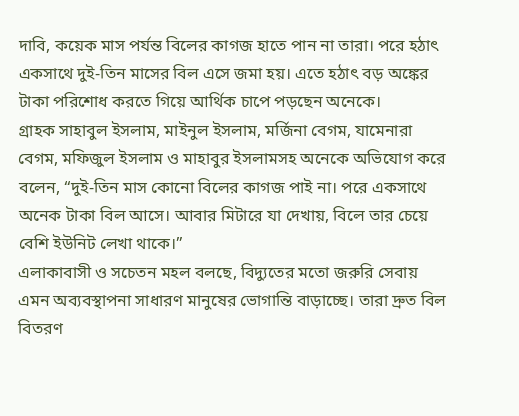দাবি, কয়েক মাস পর্যন্ত বিলের কাগজ হাতে পান না তারা। পরে হঠাৎ একসাথে দুই-তিন মাসের বিল এসে জমা হয়। এতে হঠাৎ বড় অঙ্কের টাকা পরিশোধ করতে গিয়ে আর্থিক চাপে পড়ছেন অনেকে।
গ্রাহক সাহাবুল ইসলাম, মাইনুল ইসলাম, মর্জিনা বেগম, যামেনারা বেগম, মফিজুল ইসলাম ও মাহাবুর ইসলামসহ অনেকে অভিযোগ করে বলেন, “দুই-তিন মাস কোনো বিলের কাগজ পাই না। পরে একসাথে অনেক টাকা বিল আসে। আবার মিটারে যা দেখায়, বিলে তার চেয়ে বেশি ইউনিট লেখা থাকে।”
এলাকাবাসী ও সচেতন মহল বলছে, বিদ্যুতের মতো জরুরি সেবায় এমন অব্যবস্থাপনা সাধারণ মানুষের ভোগান্তি বাড়াচ্ছে। তারা দ্রুত বিল বিতরণ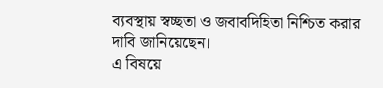ব্যবস্থায় স্বচ্ছতা ও জবাবদিহিতা নিশ্চিত করার দাবি জানিয়েছেন।
এ বিষয়ে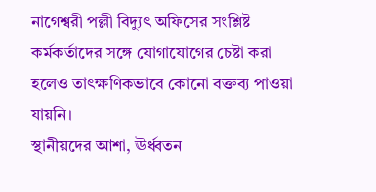নাগেশ্বরী পল্লী বিদ্যুৎ অফিসের সংশ্লিষ্ট কর্মকর্তাদের সঙ্গে যোগাযোগের চেষ্টা করা হলেও তাৎক্ষণিকভাবে কোনো বক্তব্য পাওয়া যায়নি।
স্থানীয়দের আশা, ঊর্ধ্বতন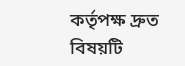কর্তৃপক্ষ দ্রুত বিষয়টি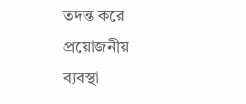তদন্ত করে প্রয়োজনীয় ব্যবস্থা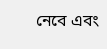নেবে এবং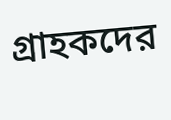গ্রাহকদের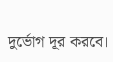দুর্ভোগ দূর করবে।